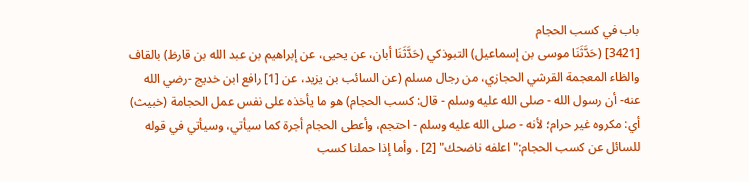باب في كسب الحجام
[3421] (حَدَّثَنَا موسى بن إسماعيل) التبوذكي (حَدَّثَنَا أبان، عن يحيى، عن إبراهيم بن عبد الله بن قارظ) بالقاف والظاء المعجمة القرشي الحجازي، من رجال مسلم (عن السائب بن يزيد، عن [1] رافع ابن خديج -رضي الله عنه- أن رسول الله - صلى الله عليه وسلم - قال: كسب الحجام) هو ما يأخذه على نفس عمل الحجامة (خبيث) أي: مكروه غير حرام؛ لأنه - صلى الله عليه وسلم - احتجم، وأعطى الحجام أجرة كما سيأتي، وسيأتي في قوله للسائل عن كسب الحجام:"اعلفه ناضحك" [2] . وأما إذا حملنا كسب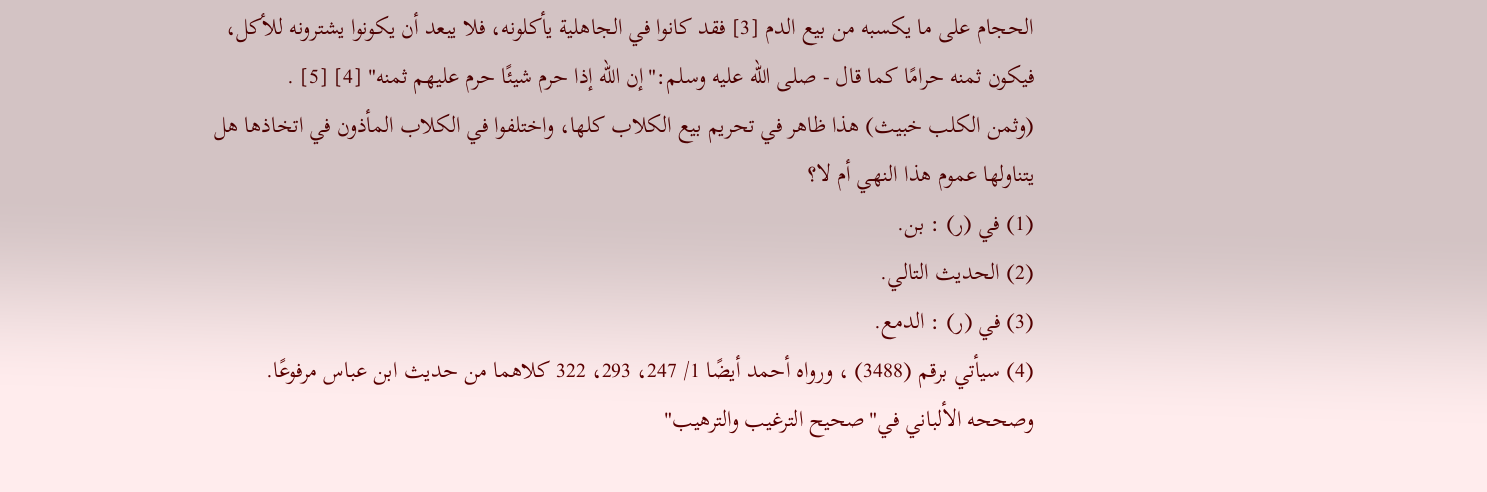الحجام على ما يكسبه من بيع الدم [3] فقد كانوا في الجاهلية يأكلونه، فلا يبعد أن يكونوا يشترونه للأكل، فيكون ثمنه حرامًا كما قال - صلى الله عليه وسلم:"إن الله إذا حرم شيئًا حرم عليهم ثمنه" [4] [5] .
(وثمن الكلب خبيث) هذا ظاهر في تحريم بيع الكلاب كلها، واختلفوا في الكلاب المأذون في اتخاذها هل يتناولها عموم هذا النهي أم لا؟
(1) في (ر) : بن.
(2) الحديث التالي.
(3) في (ر) : الدمع.
(4) سيأتي برقم (3488) ، ورواه أحمد أيضًا 1/ 247، 293، 322 كلاهما من حديث ابن عباس مرفوعًا.
وصححه الألباني في"صحيح الترغيب والترهيب"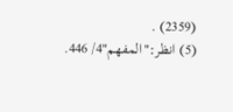(2359) .
(5) انظر:"المفهم"4/ 446.